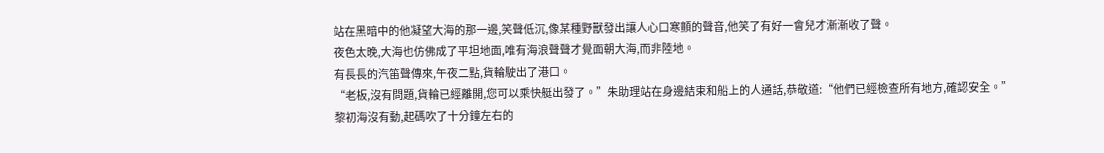站在黑暗中的他凝望大海的那一邊,笑聲低沉,像某種野獸發出讓人心口寒顫的聲音,他笑了有好一會兒才漸漸收了聲。
夜色太晚,大海也仿佛成了平坦地面,唯有海浪聲聲才覺面朝大海,而非陸地。
有長長的汽笛聲傳來,午夜二點,貨輪駛出了港口。
“老板,沒有問題,貨輪已經離開,您可以乘快艇出發了。”朱助理站在身邊結束和船上的人通話,恭敬道:“他們已經檢查所有地方,確認安全。”
黎初海沒有動,起碼吹了十分鐘左右的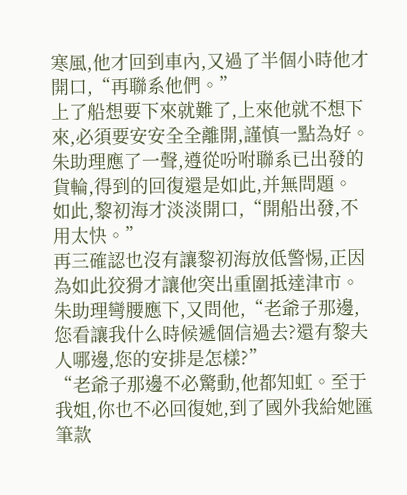寒風,他才回到車內,又過了半個小時他才開口,“再聯系他們。”
上了船想要下來就難了,上來他就不想下來,必須要安安全全離開,謹慎一點為好。
朱助理應了一聲,遵從吩咐聯系已出發的貨輪,得到的回復還是如此,并無問題。
如此,黎初海才淡淡開口,“開船出發,不用太快。”
再三確認也沒有讓黎初海放低警惕,正因為如此狡猾才讓他突出重圍抵達津市。
朱助理彎腰應下,又問他,“老爺子那邊,您看讓我什么時候遞個信過去?還有黎夫人哪邊,您的安排是怎樣?”
“老爺子那邊不必驚動,他都知虹。至于我姐,你也不必回復她,到了國外我給她匯筆款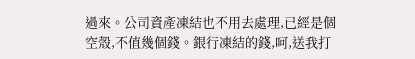過來。公司資產凍結也不用去處理,已經是個空殼,不值幾個錢。銀行凍結的錢,呵,送我打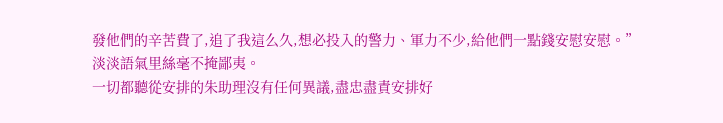發他們的辛苦費了,追了我這么久,想必投入的警力、軍力不少,給他們一點錢安慰安慰。”
淡淡語氣里絲毫不掩鄙夷。
一切都聽從安排的朱助理沒有任何異議,盡忠盡責安排好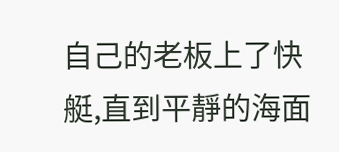自己的老板上了快艇,直到平靜的海面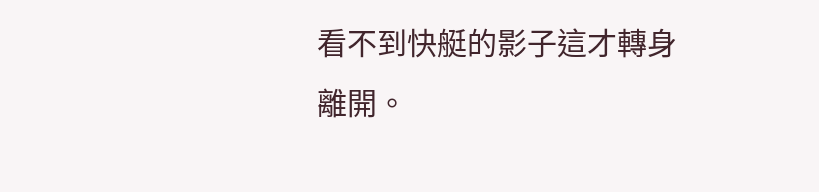看不到快艇的影子這才轉身離開。